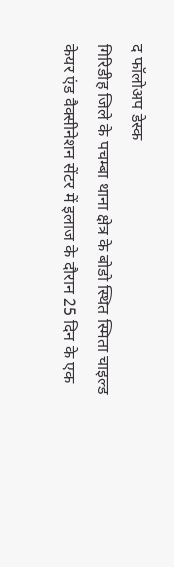द फॉलोअप डेस्क
गिरिडीह जिले के पचम्बा थाना क्षेत्र के बोडो स्थित स्मिता चाइल्ड केयर एंड वैक्सीनेशन सेंटर में इलाज के दौरान 25 दिन के एक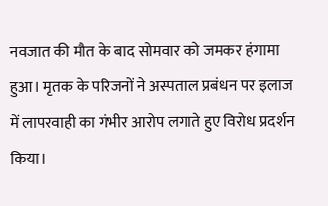नवजात की मौत के बाद सोमवार को जमकर हंगामा हुआ। मृतक के परिजनों ने अस्पताल प्रबंधन पर इलाज में लापरवाही का गंभीर आरोप लगाते हुए विरोध प्रदर्शन किया।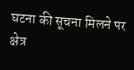घटना की सूचना मिलने पर क्षेत्र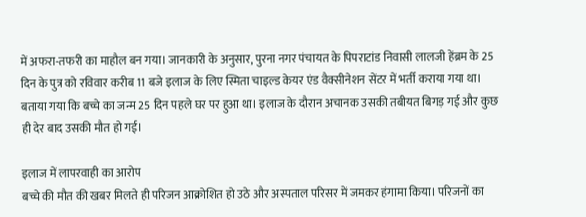में अफरा-तफरी का माहौल बन गया। जानकारी के अनुसार, पुरना नगर पंचायत के पिपराटांड निवासी लालजी हेंब्रम के 25 दिन के पुत्र को रविवार करीब 11 बजे इलाज के लिए स्मिता चाइल्ड केयर एंड वैक्सीनेशन सेंटर में भर्ती कराया गया था। बताया गया कि बच्चे का जन्म 25 दिन पहले घर पर हुआ था। इलाज के दौरान अचानक उसकी तबीयत बिगड़ गई और कुछ ही देर बाद उसकी मौत हो गई।

इलाज में लापरवाही का आरोप
बच्चे की मौत की खबर मिलते ही परिजन आक्रोशित हो उठे और अस्पताल परिसर में जमकर हंगामा किया। परिजनों का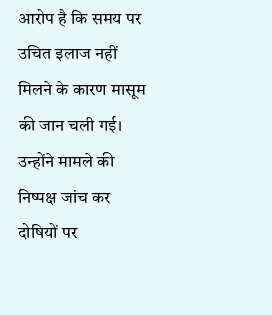आरोप है कि समय पर उचित इलाज नहीं मिलने के कारण मासूम की जान चली गई। उन्होंने मामले की निष्पक्ष जांच कर दोषियों पर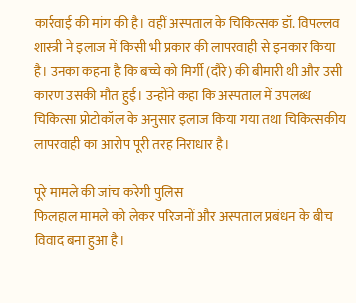कार्रवाई की मांग की है। वहीं अस्पताल के चिकित्सक डॉ. विपल्लव शास्त्री ने इलाज में किसी भी प्रकार की लापरवाही से इनकार किया है। उनका कहना है कि बच्चे को मिर्गी (दौरे) की बीमारी थी और उसी कारण उसकी मौत हुई। उन्होंने कहा कि अस्पताल में उपलब्ध चिकित्सा प्रोटोकॉल के अनुसार इलाज किया गया तथा चिकित्सकीय लापरवाही का आरोप पूरी तरह निराधार है।

पूरे मामले की जांच करेगी पुलिस
फिलहाल मामले को लेकर परिजनों और अस्पताल प्रबंधन के बीच विवाद बना हुआ है।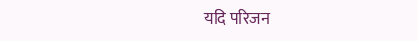यदि परिजन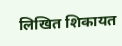लिखित शिकायत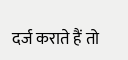दर्ज कराते हैं तो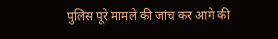पुलिस पूरे मामले की जांच कर आगे की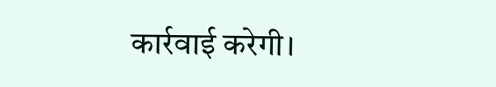कार्रवाई करेगी।